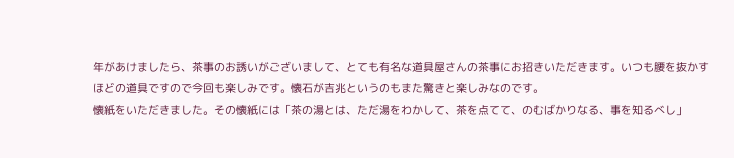年があけましたら、茶事のお誘いがございまして、とても有名な道具屋さんの茶事にお招きいただきます。いつも腰を抜かすほどの道具ですので今回も楽しみです。懐石が吉兆というのもまた驚きと楽しみなのです。
懐紙をいただきました。その懐紙には「茶の湯とは、ただ湯をわかして、茶を点てて、のむばかりなる、事を知るべし」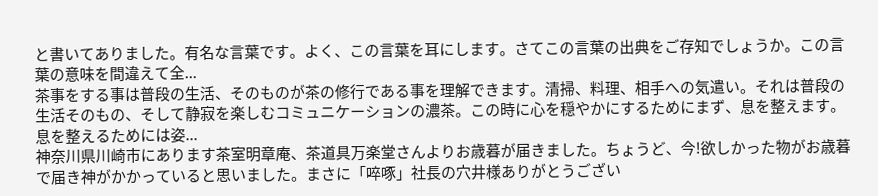と書いてありました。有名な言葉です。よく、この言葉を耳にします。さてこの言葉の出典をご存知でしょうか。この言葉の意味を間違えて全...
茶事をする事は普段の生活、そのものが茶の修行である事を理解できます。清掃、料理、相手への気遣い。それは普段の生活そのもの、そして静寂を楽しむコミュニケーションの濃茶。この時に心を穏やかにするためにまず、息を整えます。息を整えるためには姿...
神奈川県川崎市にあります茶室明章庵、茶道具万楽堂さんよりお歳暮が届きました。ちょうど、今!欲しかった物がお歳暮で届き神がかかっていると思いました。まさに「啐啄」社長の穴井様ありがとうござい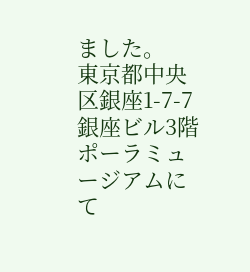ました。
東京都中央区銀座1-7-7銀座ビル3階ポーラミュージアムにて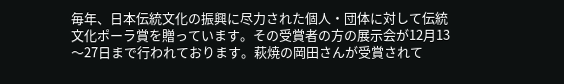毎年、日本伝統文化の振興に尽力された個人・団体に対して伝統文化ポーラ賞を贈っています。その受賞者の方の展示会が12月13〜27日まで行われております。萩焼の岡田さんが受賞されて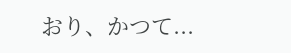おり、かつて...